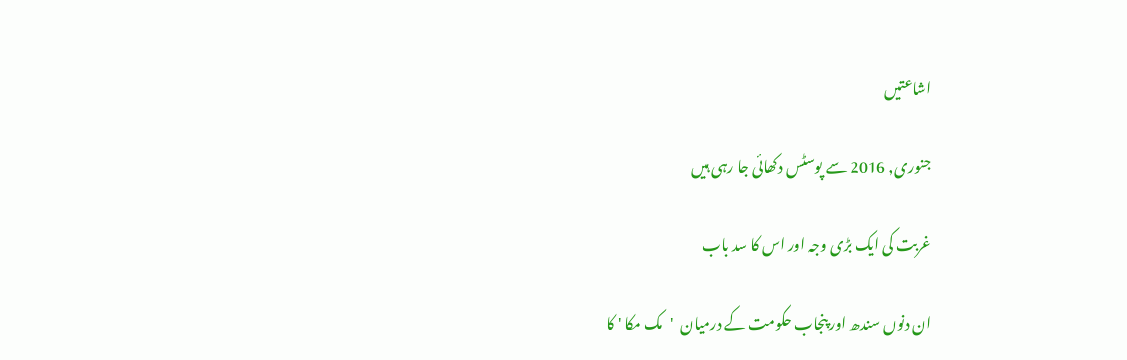اشاعتیں

جنوری, 2016 سے پوسٹس دکھائی جا رہی ہیں

غربت کی ایک بڑی وجہ اور اس کا سد باب

ان دنوں سندھ اور پنجاب حکومت کے درمیان  'مک مکا ' کا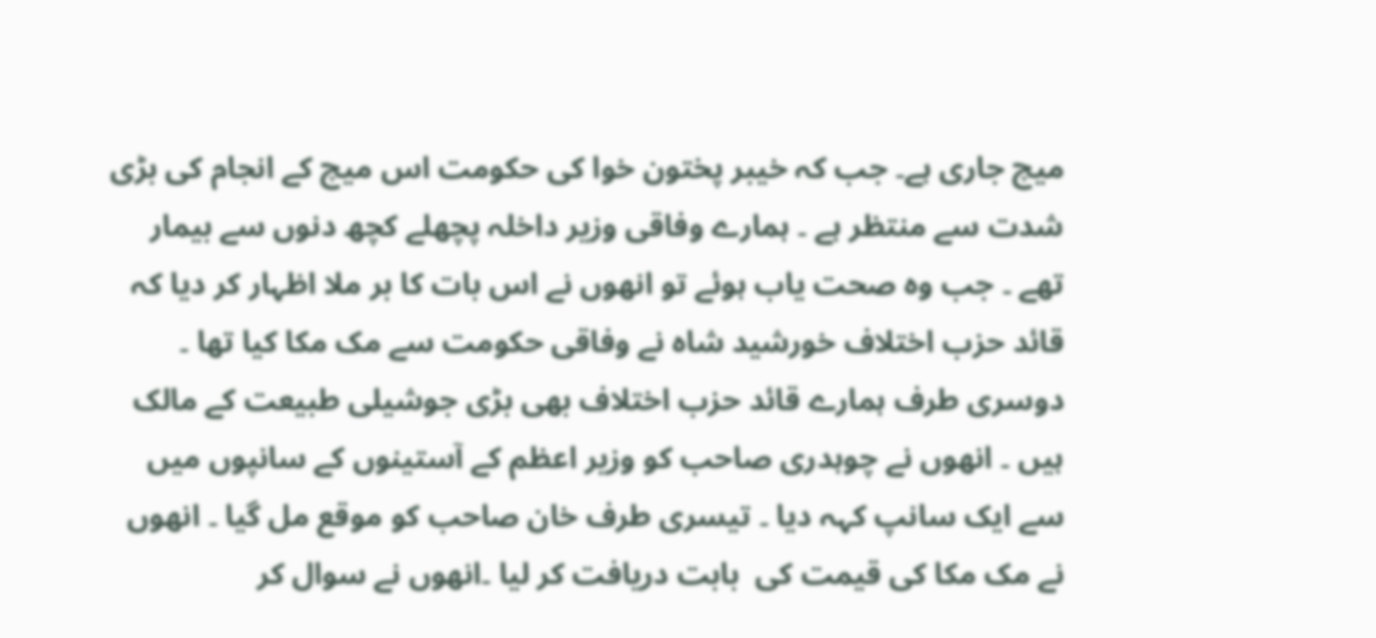میچ جاری ہے۔ جب کہ خیبر پختون خوا کی حکومت اس میچ کے انجام کی بڑی شدت سے منتظر ہے ۔ ہمارے وفاقی وزیر داخلہ پچھلے کچھ دنوں سے بیمار تھے ۔ جب وہ صحت یاب ہوئے تو انھوں نے اس بات کا بر ملا اظہار کر دیا کہ قائد حزب اختلاف خورشید شاہ نے وفاقی حکومت سے مک مکا کیا تھا ۔ دوسری طرف ہمارے قائد حزب اختلاف بھی بڑی جوشیلی طبیعت کے مالک ہیں ۔ انھوں نے چوہدری صاحب کو وزیر اعظم کے آستینوں کے سانپوں میں سے ایک سانپ کہہ دیا ۔ تیسری طرف خان صاحب کو موقع مل گیا ۔ انھوں نے مک مکا کی قیمت کی  بابت دریافت کر لیا ۔انھوں نے سوال کر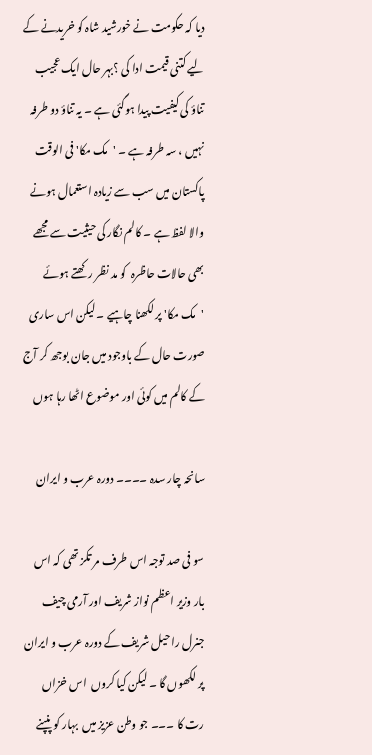دیا کہ حکومت نے خورشید شاہ کو خریدنے کے لیے کتنی قیمت ادا کی ؟بہر حال ایک عجیب تناؤ کی کیفیت پیدا ہوگئی ہے ۔ یہ تناؤ دو طرفہ نہیں ، سہ طرفہ ہے ۔ 'مک مکا' فی الوقت پاکستان میں سب سے زیادہ استعمال ہونے والا لفظ ہے ۔ کالم نگار کی حیثیت سے مجھے بھی حالات حاظرہ  کو مد نظر رکھتے ہوئے 'مک مکا' پر لکھنا چاہیے ۔ لیکن اس ساری صورت حال کے باوجود میں جان بوجھ کر آج کے کالم میں کوئی اور موضوع اٹھا رہا ہوں

سانحہ چار سدہ ۔۔۔۔ دورہ عرب و ایران

سو فی صد توجہ اس طرف مر تکز تھی کہ اس بار وزیر اعظم نواز شریف اور آرمی چیف جنرل راحیل شریف کے دورہ عرب و ایران پر لکھوں گا ۔ لیکن کیا کروں  اس خزاں رت کا ۔۔۔ جو وطن عزیز میں  بہار کو پنپنے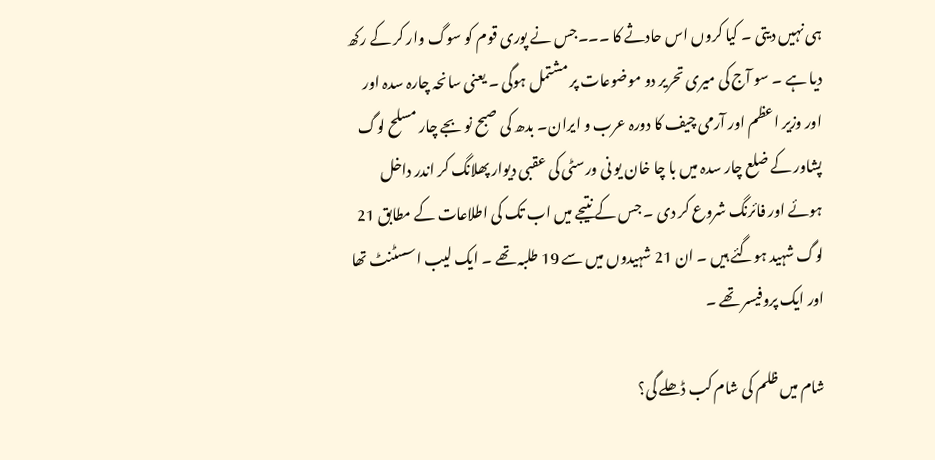ہی نہیں دیتی ۔ کیا کروں اس حادثے کا ۔۔۔جس نے پوری قوم کو سوگ وار کر کے رکھ دیا ہے ۔ سو آج کی میری تحریر دو موضوعات پر مشتمل ہوگی ۔ یعنی سانحہ چارہ سدہ اور اور وزیر اعظم اور آرمی چیف کا دورہ عرب و ایران۔ بدھ کی صبح نو بجے چار مسلح لوگ پشاور کے ضلع چار سدہ میں با چا خان یو نی ورسٹی کی عقبی دیوار پھلانگ کر اندر داخل ہوئے اور فائرنگ شروع کر دی ۔ جس کے نتیجے میں اب تک کی اطلاعات کے مطابق 21 لوگ شہید ہوگئے ہیں ۔ ان 21 شہیدوں میں سے 19 طلبہ تھے ۔ ایک لیب اسسٹنٹ تھا اور ایک پروفیسر تھے ۔

شام میں ظلم کی شام کب ڈھلے گی؟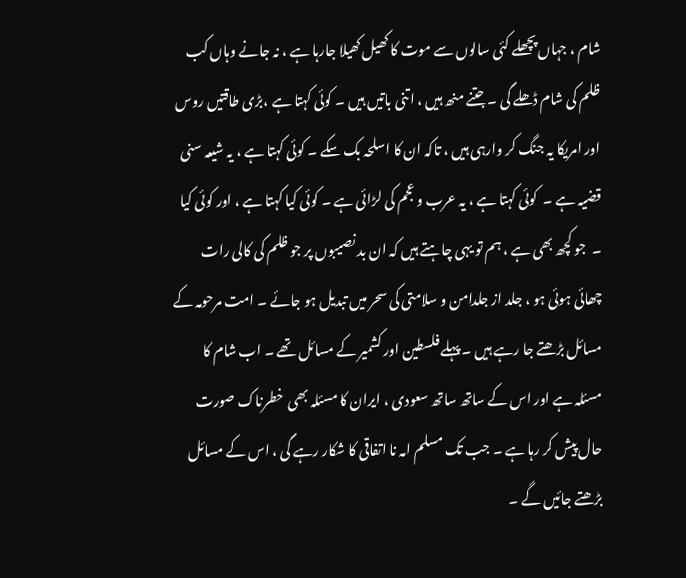شام ، جہاں پچھلے کئی سالوں سے موت کا کھیل کھیلا جارہا ہے ، نہ جانے وہاں کب ظلم کی شام ڈھلے گی ۔ جتنے منھ ہیں ، اتنی باتیں ہیں ۔ کوئی کہتا ہے ،بڑی طاقتیں روس اور امریکا یہ جنگ کر وارہی ہیں ، تاکہ ان کا اسلحہ بک سکے ۔ کوئی کہتا ہے ، یہ شیعہ سنی قضیہ ہے ۔  کوئی کہتا ہے ، یہ عرب و عجم کی لڑائی ہے ۔ کوئی کیا کہتا ہے ، اور کوئی کیا ۔  جو کچھ بھی ہے ، ہم تو یہی چاہتے ہیں کہ ان بد نصیبوں پر جو ظلم کی کالی رات چھائی ہوئی ہو ، جلد از جلدامن و سلامتی کی سحر میں تبدیل ہو جائے ۔ امت مرحومہ کے مسائل بڑھتے جا رہے ہیں ۔ پہلے فلسطین اور کشمیر کے مسائل تھے ۔ اب شام کا مسئلہ ہے اور اس کے ساتھ ساتھ سعودی ، ایران کا مسئلہ بھی  خطرناک صورت حال پیش کر رہا ہے ۔ جب تک مسلم امہ نا اتفاقی کا شکار رہے گی ، اس کے مسائل بڑھتے جائیں گے ۔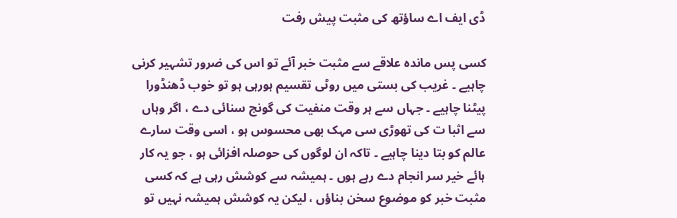ڈی ایف اے ساؤتھ کی مثبت پیش رفت

کسی پس ماندہ علاقے سے مثبت خبر آئے تو اس کی ضرور تشہیر کرنی چاہیے ۔ غریب کی بستی میں روٹی تقسیم ہورہی ہو تو خوب ڈھنڈورا پیٹنا چاہیے ۔ جہاں سے ہر وقت منفیت کی گونج سنائی دے ، اگر وہاں سے اثبا ت کی تھوڑی سی مہک بھی محسوس ہو ، اسی وقت سارے عالم کو بتا دینا چاہیے ۔ تاکہ ان لوگوں کی حوصلہ افزائی ہو ، جو یہ کار  ہائے خیر سر انجام دے رہے ہوں ۔ ہمیشہ سے کوشش رہی ہے کہ کسی مثبت خبر کو موضوع سخن بناؤں ، لیکن یہ کوشش ہمیشہ نہیں تو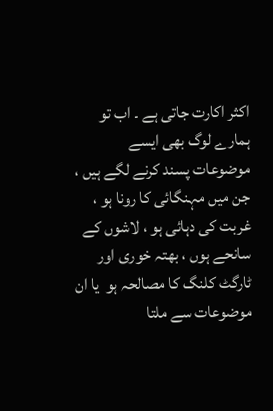اکثر اکارت جاتی ہے ۔ اب تو ہمارے لوگ بھی ایسے موضوعات پسند کرنے لگے ہیں ، جن میں مہنگائی کا رونا ہو ، غربت کی دہائی ہو ، لاشوں کے سانحے ہوں ، بھتہ خوری اور ٹارگٹ کلنگ کا مصالحہ ہو  یا ان موضوعات سے ملتا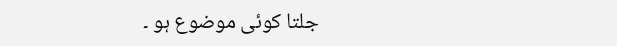جلتا کوئی موضوع ہو ۔